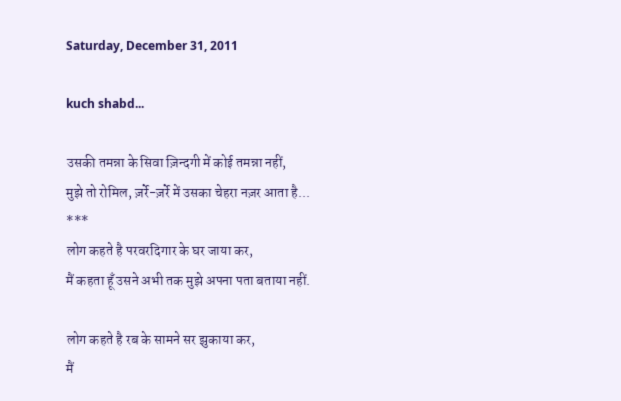Saturday, December 31, 2011

kuch shabd...

उसकी तमन्ना के सिवा ज़िन्दगी में कोई तमन्ना नहीं,
मुझे तो रोमिल, ज़र्रे-ज़र्रे में उसका चेहरा नज़र आता है...
***
लोग कहते है परवरदिगार के घर जाया कर,
मैं कहता हूँ उसने अभी तक मुझे अपना पता बताया नहीं.

लोग कहते है रब के सामने सर झुकाया कर,
मैं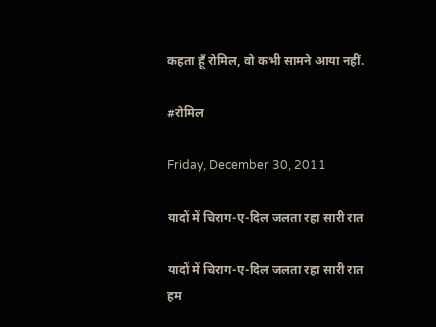कहता हूँ रोमिल, वो कभी सामने आया नहीं.

#रोमिल

Friday, December 30, 2011

यादों में चिराग-ए-दिल जलता रहा सारी रात

यादों में चिराग-ए-दिल जलता रहा सारी रात
हम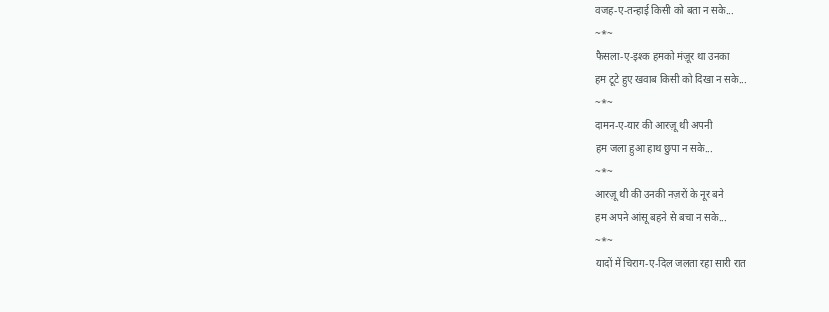वजह-ए-तन्हाई किसी को बता न सके...
~*~
फैसला-ए-इश्क हमको मंज़ूर था उनका
हम टूटे हुए खवाब किसी को दिखा न सके...
~*~
दामन-ए-यार की आरज़ू थी अपनी
हम जला हुआ हाथ छुपा न सके...
~*~
आरज़ू थी की उनकी नज़रों के नूर बने
हम अपने आंसू बहने से बचा न सके...
~*~
यादों में चिराग-ए-दिल जलता रहा सारी रात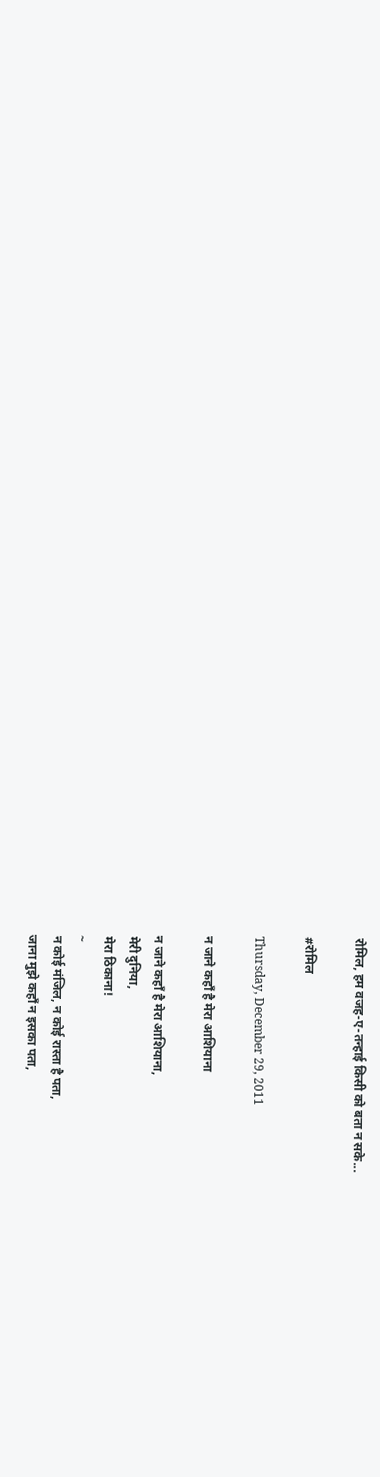रोमिल, हम वजह-ए-तन्हाई किसी को बता न सके...

#रोमिल

Thursday, December 29, 2011

न जाने कहाँ है मेरा आशियाना

न जाने कहाँ है मेरा आशियाना,
मेरी दुनिया,
मेरा ठिकाना!
~
न कोई मंजिल, न कोई रास्ता है पता,
जाना मुझे कहाँ न इसका पता,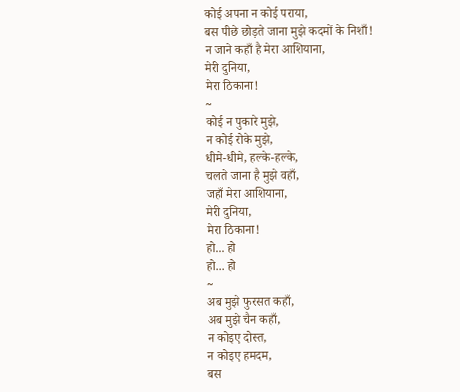कोई अपना न कोई पराया,
बस पीछे छोड़ते जाना मुझे कदमों के निशाँ!
न जाने कहाँ है मेरा आशियाना,
मेरी दुनिया,
मेरा ठिकाना!
~
कोई न पुकारे मुझे,
न कोई रोके मुझे,
धीमे-धीमे, हल्के-हल्के,
चलते जाना है मुझे वहाँ,
जहाँ मेरा आशियाना,
मेरी दुनिया,
मेरा ठिकाना!
हो... हो
हो... हो
~
अब मुझे फुरसत कहाँ,
अब मुझे चैन कहाँ,
न कोइए दोस्त,
न कोइए हमदम,
बस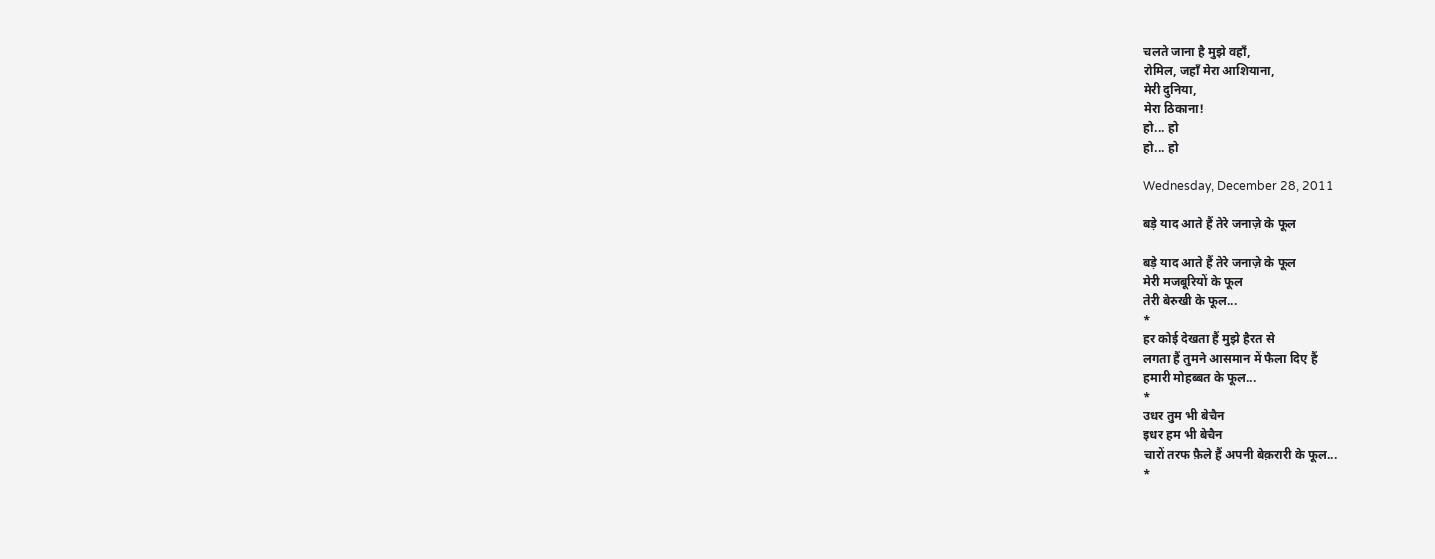चलते जाना है मुझे वहाँ,
रोमिल, जहाँ मेरा आशियाना,
मेरी दुनिया,
मेरा ठिकाना!
हो... हो
हो... हो

Wednesday, December 28, 2011

बड़े याद आते हैं तेरे जनाज़े के फूल

बड़े याद आते हैं तेरे जनाज़े के फूल
मेरी मजबूरियों के फूल
तेरी बेरुखी के फूल...
*
हर कोई देखता हैं मुझे हैरत से
लगता हैं तुमने आसमान में फैला दिए हैं
हमारी मोहब्बत के फूल...
*
उधर तुम भी बेचैन
इधर हम भी बेचैन
चारों तरफ फ़ैले हैं अपनी बेक़रारी के फूल...
*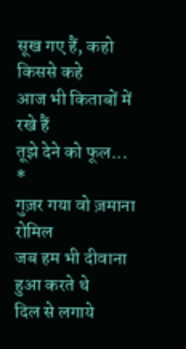सूख गए हैं, कहो किससे कहे
आज भी किताबों में रखे हैं
तूझे देने को फूल...
*
गुज़र गया वो ज़माना रोमिल
जब हम भी दीवाना हुआ करते थे
दिल से लगाये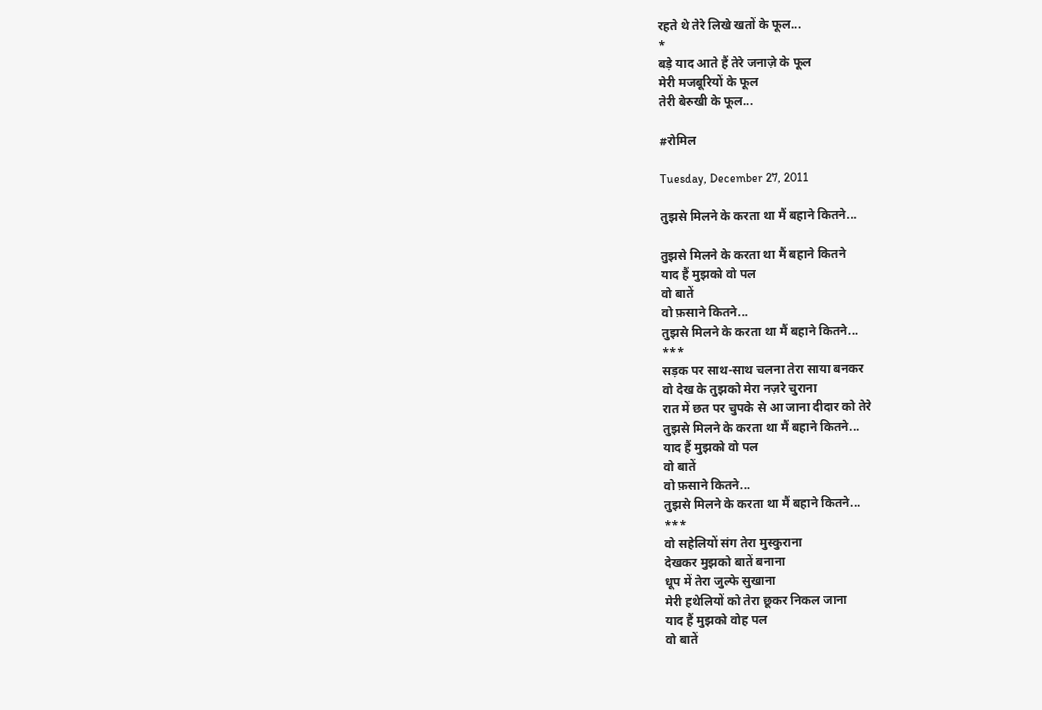रहते थे तेरे लिखे खतों के फूल...
*
बड़े याद आते हैं तेरे जनाज़े के फूल
मेरी मजबूरियों के फूल
तेरी बेरुखी के फूल...

#रोमिल

Tuesday, December 27, 2011

तुझसे मिलने के करता था मैं बहाने कितने...

तुझसे मिलने के करता था मैं बहाने कितने
याद हैं मुझको वो पल
वो बातें
वो फ़साने कितने...
तुझसे मिलने के करता था मैं बहाने कितने...
***
सड़क पर साथ-साथ चलना तेरा साया बनकर
वो देख के तुझको मेरा नज़रे चुराना
रात में छत पर चुपके से आ जाना दीदार को तेरे
तुझसे मिलने के करता था मैं बहाने कितने...
याद हैं मुझको वो पल
वो बातें
वो फ़साने कितने...
तुझसे मिलने के करता था मैं बहाने कितने...
***
वो सहेलियों संग तेरा मुस्कुराना
देखकर मुझको बातें बनाना
धूप में तेरा जुल्फे सुखाना
मेरी हथेलियों को तेरा छूकर निकल जाना
याद हैं मुझको वोह पल
वो बातें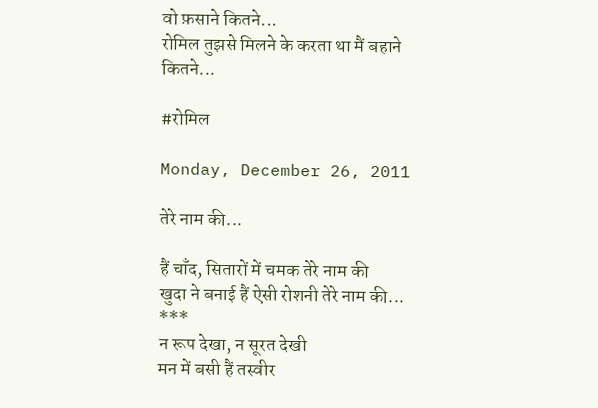वो फ़साने कितने...
रोमिल तुझसे मिलने के करता था मैं बहाने कितने...

#रोमिल

Monday, December 26, 2011

तेरे नाम की...

हैं चाँद, सितारों में चमक तेरे नाम की
खुदा ने बनाई हैं ऐसी रोशनी तेरे नाम की...
***
न रूप देखा, न सूरत देखी
मन में बसी हैं तस्वीर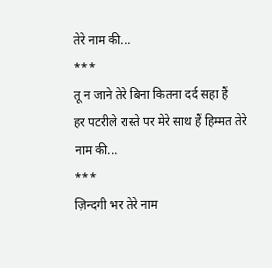तेरे नाम की...
***
तू न जाने तेरे बिना कितना दर्द सहा हैं
हर पटरीले रास्ते पर मेरे साथ हैं हिम्मत तेरे नाम की...
***
ज़िन्दगी भर तेरे नाम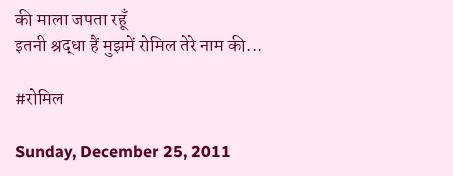की माला जपता रहूँ
इतनी श्रद्धा हैं मुझमें रोमिल तेरे नाम की...

#रोमिल

Sunday, December 25, 2011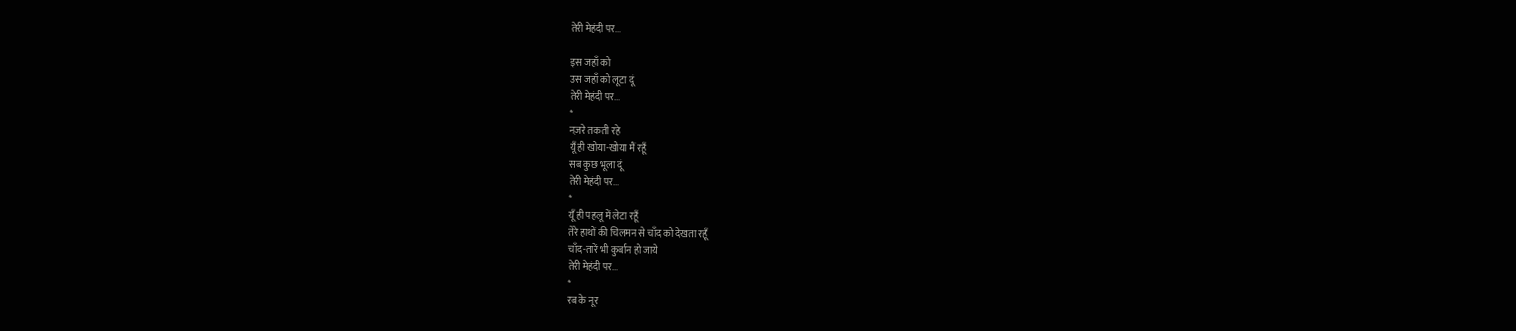तेरी मेहंदी पर...

इस जहाँ को
उस जहाँ को लूटा दूं
तेरी मेहंदी पर...
*
नज़रे तकती रहे
यूँ ही खोया-खोया मैं रहूँ
सब कुछ भूला दूं
तेरी मेहंदी पर...
*
यूँ ही पहलू में लेटा रहूँ
तेरे हाथों की चिलमन से चाँद को देखता रहूँ
चाँद-तारें भी कुर्बान हो जाये
तेरी मेहंदी पर...
*
रब के नूर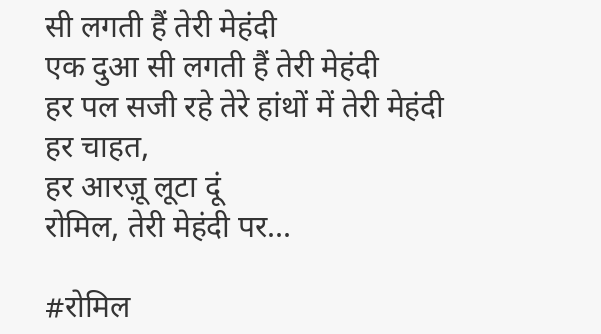सी लगती हैं तेरी मेहंदी
एक दुआ सी लगती हैं तेरी मेहंदी
हर पल सजी रहे तेरे हांथों में तेरी मेहंदी
हर चाहत,
हर आरज़ू लूटा दूं
रोमिल, तेरी मेहंदी पर...

#रोमिल